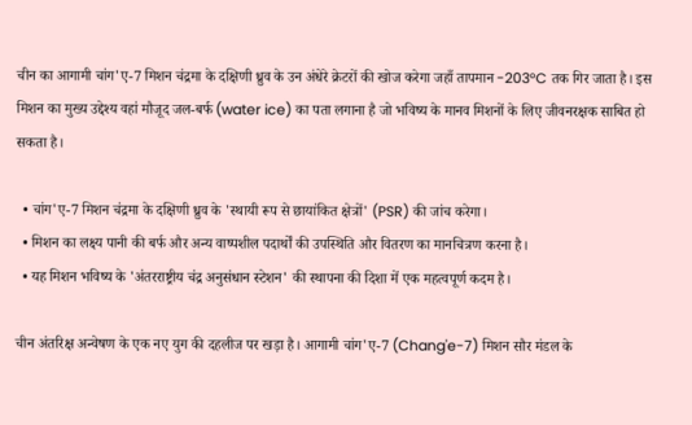चीन का आगामी चांग'ए-7 मिशन चंद्रमा के दक्षिणी ध्रुव के उन अंधेरे क्रेटरों की खोज करेगा जहाँ तापमान -203°C तक गिर जाता है। इस मिशन का मुख्य उद्देश्य वहां मौजूद जल-बर्फ (water ice) का पता लगाना है जो भविष्य के मानव मिशनों के लिए जीवनरक्षक साबित हो सकता है।

  • चांग'ए-7 मिशन चंद्रमा के दक्षिणी ध्रुव के 'स्थायी रूप से छायांकित क्षेत्रों' (PSR) की जांच करेगा।
  • मिशन का लक्ष्य पानी की बर्फ और अन्य वाष्पशील पदार्थों की उपस्थिति और वितरण का मानचित्रण करना है।
  • यह मिशन भविष्य के 'अंतरराष्ट्रीय चंद्र अनुसंधान स्टेशन' की स्थापना की दिशा में एक महत्वपूर्ण कदम है।

चीन अंतरिक्ष अन्वेषण के एक नए युग की दहलीज पर खड़ा है। आगामी चांग'ए-7 (Chang'e-7) मिशन सौर मंडल के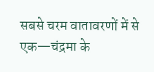सबसे चरम वातावरणों में से एक—चंद्रमा के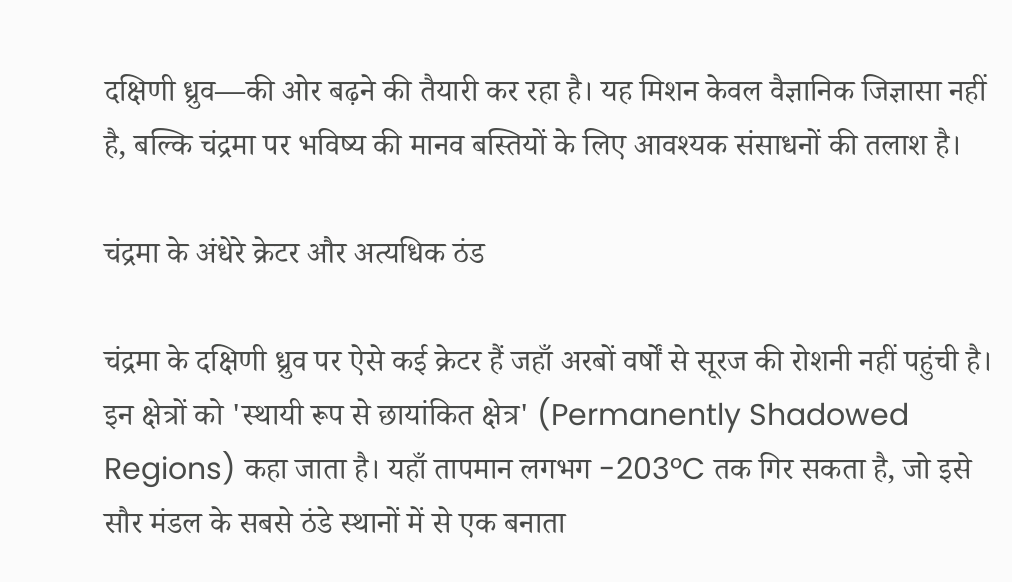दक्षिणी ध्रुव—की ओर बढ़ने की तैयारी कर रहा है। यह मिशन केवल वैज्ञानिक जिज्ञासा नहीं है, बल्कि चंद्रमा पर भविष्य की मानव बस्तियों के लिए आवश्यक संसाधनों की तलाश है।

चंद्रमा के अंधेरे क्रेटर और अत्यधिक ठंड

चंद्रमा के दक्षिणी ध्रुव पर ऐसे कई क्रेटर हैं जहाँ अरबों वर्षों से सूरज की रोशनी नहीं पहुंची है। इन क्षेत्रों को 'स्थायी रूप से छायांकित क्षेत्र' (Permanently Shadowed Regions) कहा जाता है। यहाँ तापमान लगभग -203°C तक गिर सकता है, जो इसे सौर मंडल के सबसे ठंडे स्थानों में से एक बनाता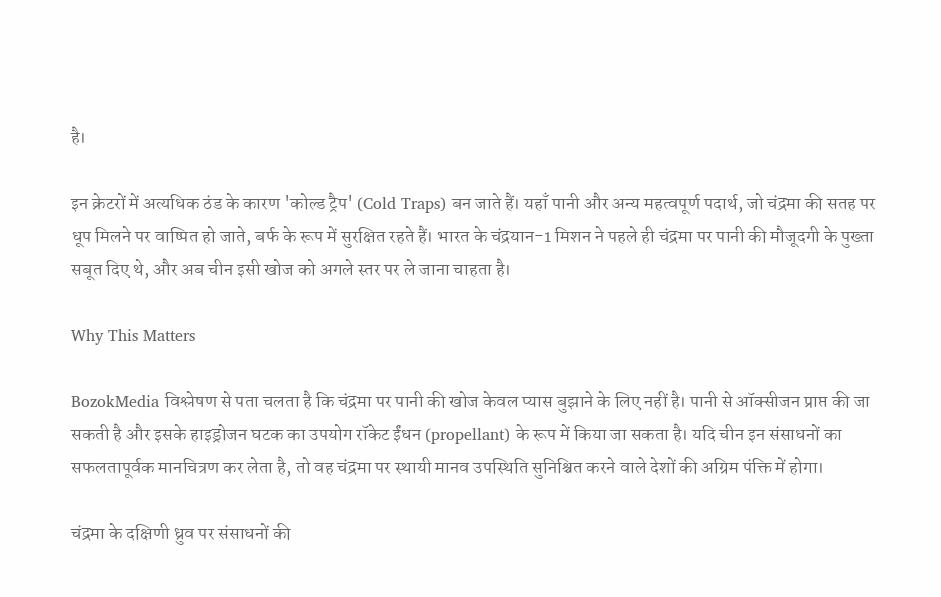है।

इन क्रेटरों में अत्यधिक ठंड के कारण 'कोल्ड ट्रैप' (Cold Traps) बन जाते हैं। यहाँ पानी और अन्य महत्वपूर्ण पदार्थ, जो चंद्रमा की सतह पर धूप मिलने पर वाष्पित हो जाते, बर्फ के रूप में सुरक्षित रहते हैं। भारत के चंद्रयान-1 मिशन ने पहले ही चंद्रमा पर पानी की मौजूदगी के पुख्ता सबूत दिए थे, और अब चीन इसी खोज को अगले स्तर पर ले जाना चाहता है।

Why This Matters

BozokMedia विश्लेषण से पता चलता है कि चंद्रमा पर पानी की खोज केवल प्यास बुझाने के लिए नहीं है। पानी से ऑक्सीजन प्राप्त की जा सकती है और इसके हाइड्रोजन घटक का उपयोग रॉकेट ईंधन (propellant) के रूप में किया जा सकता है। यदि चीन इन संसाधनों का सफलतापूर्वक मानचित्रण कर लेता है, तो वह चंद्रमा पर स्थायी मानव उपस्थिति सुनिश्चित करने वाले देशों की अग्रिम पंक्ति में होगा।

चंद्रमा के दक्षिणी ध्रुव पर संसाधनों की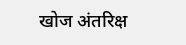खोज अंतरिक्ष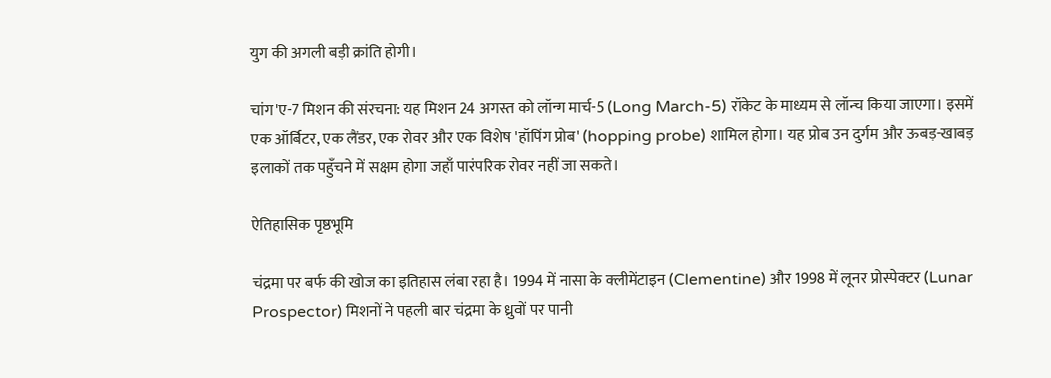युग की अगली बड़ी क्रांति होगी।

चांग'ए-7 मिशन की संरचना: यह मिशन 24 अगस्त को लॉन्ग मार्च-5 (Long March-5) रॉकेट के माध्यम से लॉन्च किया जाएगा। इसमें एक ऑर्बिटर, एक लैंडर, एक रोवर और एक विशेष 'हॉपिंग प्रोब' (hopping probe) शामिल होगा। यह प्रोब उन दुर्गम और ऊबड़-खाबड़ इलाकों तक पहुँचने में सक्षम होगा जहाँ पारंपरिक रोवर नहीं जा सकते।

ऐतिहासिक पृष्ठभूमि

चंद्रमा पर बर्फ की खोज का इतिहास लंबा रहा है। 1994 में नासा के क्लीमेंटाइन (Clementine) और 1998 में लूनर प्रोस्पेक्टर (Lunar Prospector) मिशनों ने पहली बार चंद्रमा के ध्रुवों पर पानी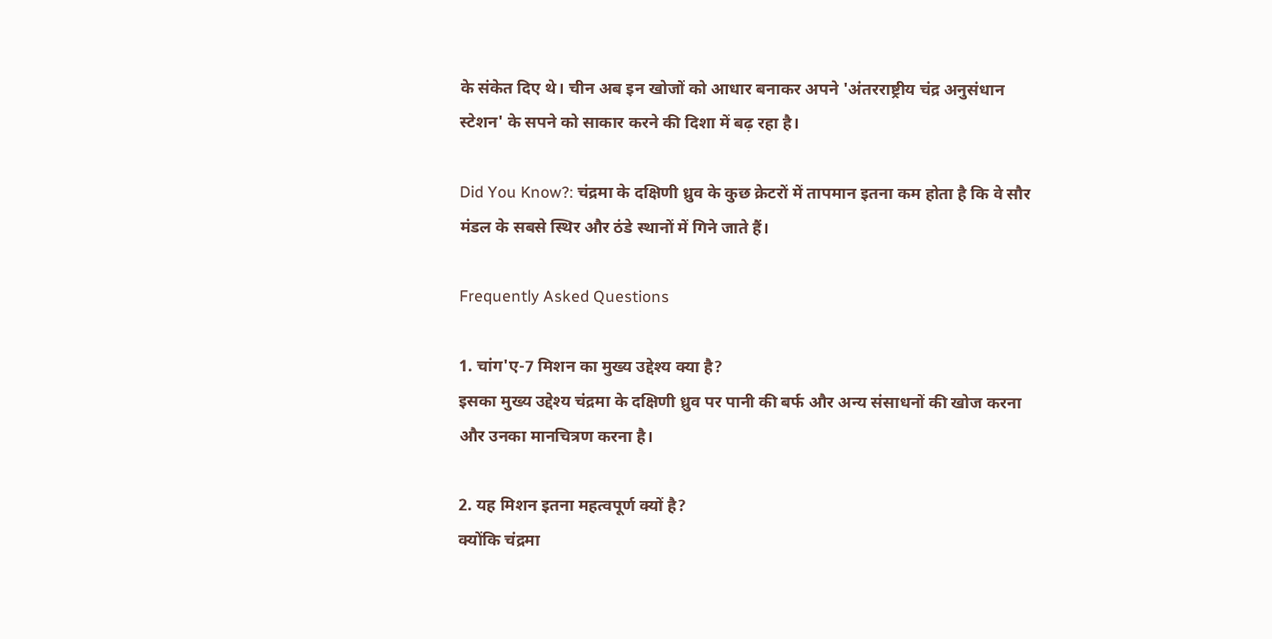के संकेत दिए थे। चीन अब इन खोजों को आधार बनाकर अपने 'अंतरराष्ट्रीय चंद्र अनुसंधान स्टेशन' के सपने को साकार करने की दिशा में बढ़ रहा है।

Did You Know?: चंद्रमा के दक्षिणी ध्रुव के कुछ क्रेटरों में तापमान इतना कम होता है कि वे सौर मंडल के सबसे स्थिर और ठंडे स्थानों में गिने जाते हैं।

Frequently Asked Questions

1. चांग'ए-7 मिशन का मुख्य उद्देश्य क्या है?
इसका मुख्य उद्देश्य चंद्रमा के दक्षिणी ध्रुव पर पानी की बर्फ और अन्य संसाधनों की खोज करना और उनका मानचित्रण करना है।

2. यह मिशन इतना महत्वपूर्ण क्यों है?
क्योंकि चंद्रमा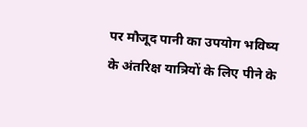पर मौजूद पानी का उपयोग भविष्य के अंतरिक्ष यात्रियों के लिए पीने के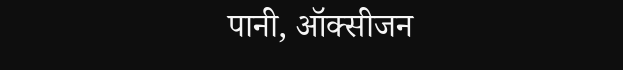पानी, ऑक्सीजन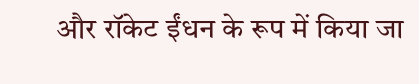और रॉकेट ईंधन के रूप में किया जा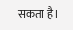सकता है।